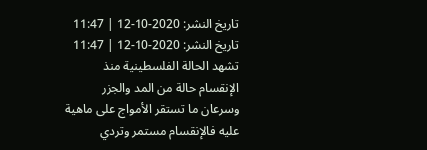تاريخ النشر: 2020-10-12 | 11:47
تاريخ النشر: 2020-10-12 | 11:47
تشهد الحالة الفلسطينية منذ الإنقسام حالة من المد والجزر وسرعان ما تستقر الأمواج على ماهية عليه فالإنقسام مستمر وتردي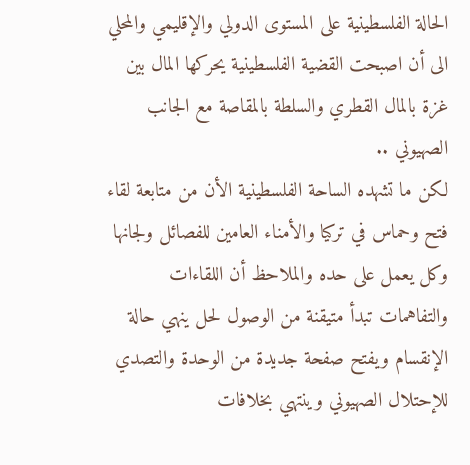الحالة الفلسطينية على المستوى الدولي والإقليمي والمحلي الى أن اصبحت القضية الفلسطينية يحركها المال بين غزة بالمال القطري والسلطة بالمقاصة مع الجانب الصهيوني ..
لكن ما تشهده الساحة الفلسطينية الأن من متابعة لقاء فتح وحماس في تركيا والأمناء العامين للفصائل ولجانها وكل يعمل على حده والملاحظ أن اللقاءات والتفاهمات تبدأ متيقنة من الوصول لحل ينهي حالة الإنقسام ويفتح صفحة جديدة من الوحدة والتصدي للإحتلال الصهيوني وينتهي بخلافات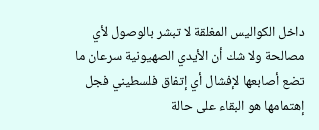داخل الكواليس المغلقة لا تبشر بالوصول لأي مصالحة ولا شك أن الأيدي الصهيونية سرعان ما تضع أصابعها لإفشال أي إتفاق فلسطيني فجل إهتمامها هو البقاء على حالة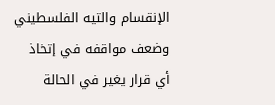الإنقسام والتيه الفلسطيني وضعف مواقفه في إتخاذ أي قرار يغير في الحالة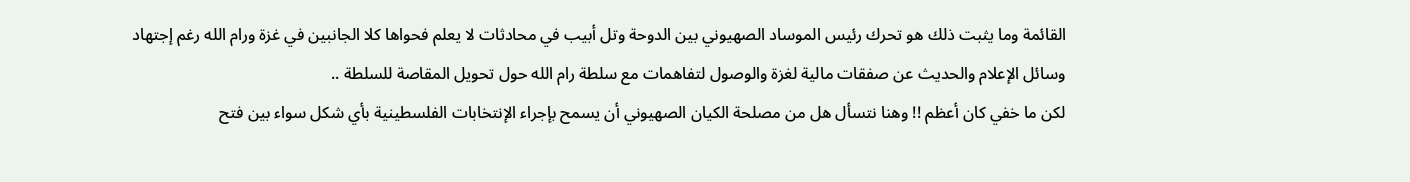القائمة وما يثبت ذلك هو تحرك رئيس الموساد الصهيوني بين الدوحة وتل أبيب في محادثات لا يعلم فحواها كلا الجانبين في غزة ورام الله رغم إجتهاد وسائل الإعلام والحديث عن صفقات مالية لغزة والوصول لتفاهمات مع سلطة رام الله حول تحويل المقاصة للسلطة ..
لكن ما خفي كان أعظم !! وهنا نتسأل هل من مصلحة الكيان الصهيوني أن يسمح بإجراء الإنتخابات الفلسطينية بأي شكل سواء بين فتح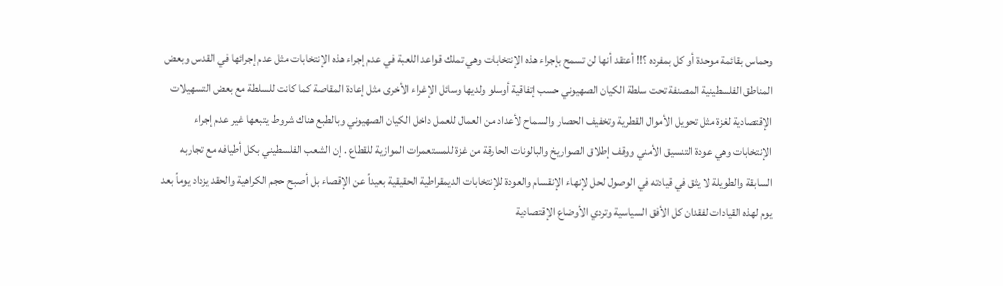وحماس بقائمة موحدة أو كل بمفرده ؟!! أعتقد أنها لن تسمح بإجراء هذه الإنتخابات وهي تملك قواعد اللعبة في عدم إجراء هذه الإنتخابات مثل عدم إجرائها في القدس وبعض المناطق الفلسطينية المصنفة تحت سلطة الكيان الصهيوني حسب إتفاقية أوسلو ولديها وسائل الإغراء الأخرى مثل إعادة المقاصة كما كانت للسلطة مع بعض التسهيلات الإقتصادية لغزة مثل تحويل الأموال القطرية وتخفيف الحصار والسماح لأعداد من العمال للعمل داخل الكيان الصهيوني وبالطبع هناك شروط يتبعها غير عدم إجراء الإنتخابات وهي عودة التنسيق الأمني ووقف إطلاق الصواريخ والبالونات الحارقة من غزة للمستعمرات الموازية للقطاع . إن الشعب الفلسطيني بكل أطيافه مع تجاربه السابقة والطويلة لا يثق في قيادته في الوصول لحل لإنهاء الإنقسام والعودة للإنتخابات الديمقراطية الحقيقية بعيداً عن الإقصاء بل أصبح حجم الكراهية والحقد يزداد يوماً بعد يوم لهذه القيادات لفقدان كل الأفق السياسية وتردي الأوضاع الإقتصادية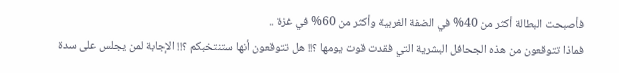فأصبحت البطالة أكثر من 40% في الضفة الغربية وأكثر من 60% في غزة ..
فماذا تتوقعون من هذه الجحافل البشرية التي فقدت قوت يومها ؟!! هل تتوقعون أنها ستنتخبكم ؟!! الإجابة لمن يجلس على سدة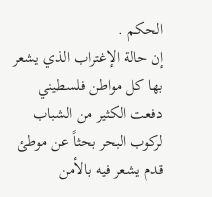الحكم .
إن حالة الإغتراب الذي يشعر بها كل مواطن فلسطيني دفعت الكثير من الشباب لركوب البحر بحثاً عن موطئ قدم يشعر فيه بالأمن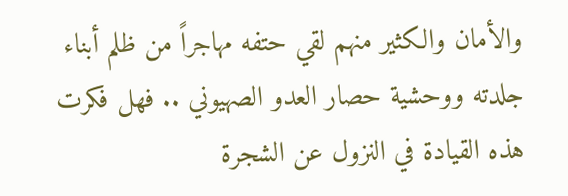والأمان والكثير منهم لقي حتفه مهاجراً من ظلم أبناء جلدته ووحشية حصار العدو الصهيوني .. فهل فكرت هذه القيادة في النزول عن الشجرة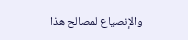والإنصياع لمصالح هذا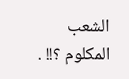الشعب المكلوم ؟!! .